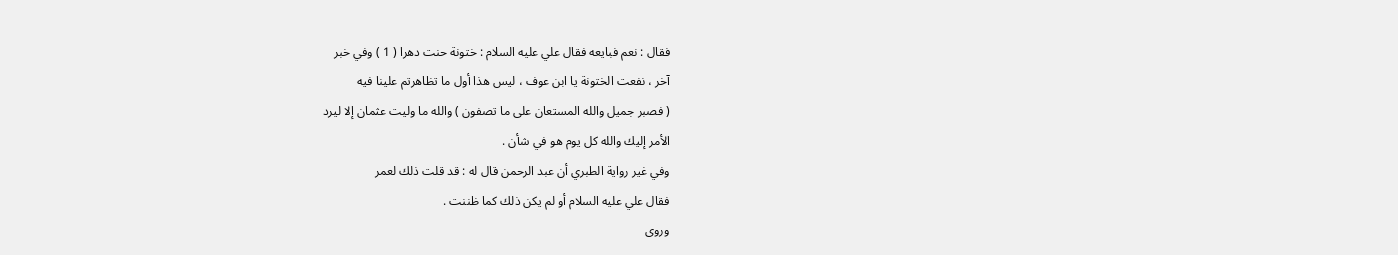فقال : نعم فبايعه فقال علي عليه السلام : ختونة حنت دهرا ( 1 ) وفي خبر
آخر ، نفعت الختونة يا ابن عوف ، ليس هذا أول ما تظاهرتم علينا فيه
( فصبر جميل والله المستعان على ما تصفون ) والله ما وليت عثمان إلا ليرد
الأمر إليك والله كل يوم هو في شأن .
وفي غير رواية الطبري أن عبد الرحمن قال له : قد قلت ذلك لعمر
فقال علي عليه السلام أو لم يكن ذلك كما ظننت .
وروى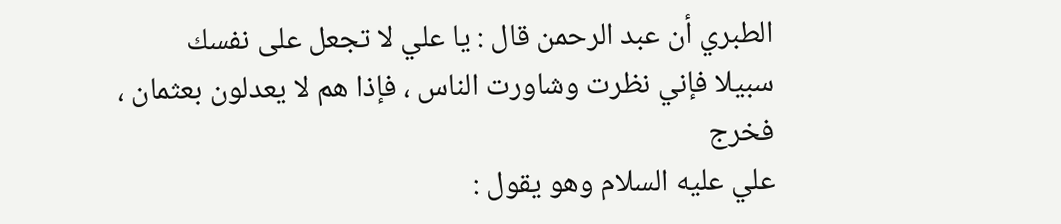الطبري أن عبد الرحمن قال : يا علي لا تجعل على نفسك
سبيلا فإني نظرت وشاورت الناس ، فإذا هم لا يعدلون بعثمان ، فخرج
علي عليه السلام وهو يقول :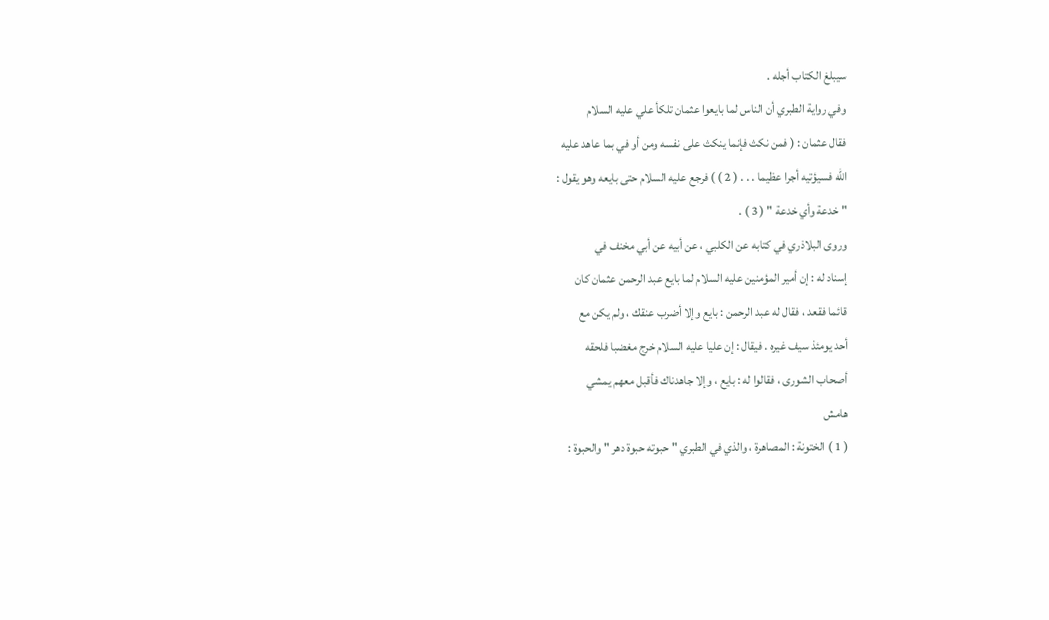سيبلغ الكتاب أجله .
وفي رواية الطبري أن الناس لما بايعوا عثمان تلكأ علي عليه السلام
فقال عثمان : ( فمن نكث فإنما ينكث على نفسه ومن أو في بما عاهد عليه
الله فسيؤتيه أجرا عظيما . . . ( 2 ) ) فرجع عليه السلام حتى بايعه وهو يقول :
" خدعة وأي خدعة " ( 3 ) .
وروى البلاذري في كتابه عن الكلبي ، عن أبيه عن أبي مخنف في
إسناد له : إن أمير المؤمنين عليه السلام لما بايع عبد الرحمن عثمان كان
قائما فقعد ، فقال له عبد الرحمن : بايع وإلا أضرب عنقك ، ولم يكن مع
أحد يومئذ سيف غيره . فيقال : إن عليا عليه السلام خرج مغضبا فلحقه
أصحاب الشورى ، فقالوا له : بايع ، وإلا جاهدناك فأقبل معهم يمشي
هامش
( 1 ) الختونة : المصاهرة ، والذي في الطبري " حبوته حبوة دهر " والحبوة :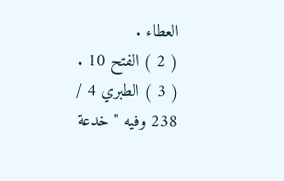العطاء .
( 2 ) الفتح 10 .
( 3 ) الطبري 4 / 238 وفيه " خدعة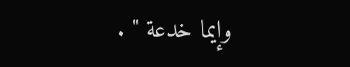وإيما خدعة " .